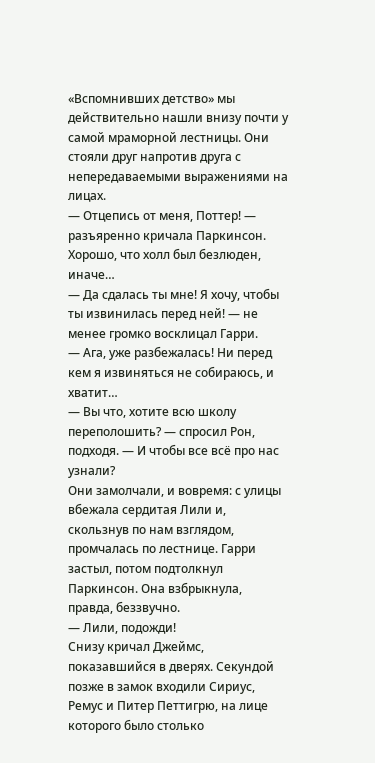«Вспомнивших детство» мы действительно нашли внизу почти у самой мраморной лестницы. Они стояли друг напротив друга с непередаваемыми выражениями на лицах.
— Отцепись от меня, Поттер! — разъяренно кричала Паркинсон.
Хорошо, что холл был безлюден, иначе…
— Да сдалась ты мне! Я хочу, чтобы ты извинилась перед ней! — не менее громко восклицал Гарри.
— Ага, уже разбежалась! Ни перед кем я извиняться не собираюсь, и хватит…
— Вы что, хотите всю школу переполошить? — спросил Рон, подходя. — И чтобы все всё про нас узнали?
Они замолчали, и вовремя: с улицы вбежала сердитая Лили и, скользнув по нам взглядом, промчалась по лестнице. Гарри застыл, потом подтолкнул Паркинсон. Она взбрыкнула, правда, беззвучно.
— Лили, подожди!
Снизу кричал Джеймс, показавшийся в дверях. Секундой позже в замок входили Сириус, Ремус и Питер Петтигрю, на лице которого было столько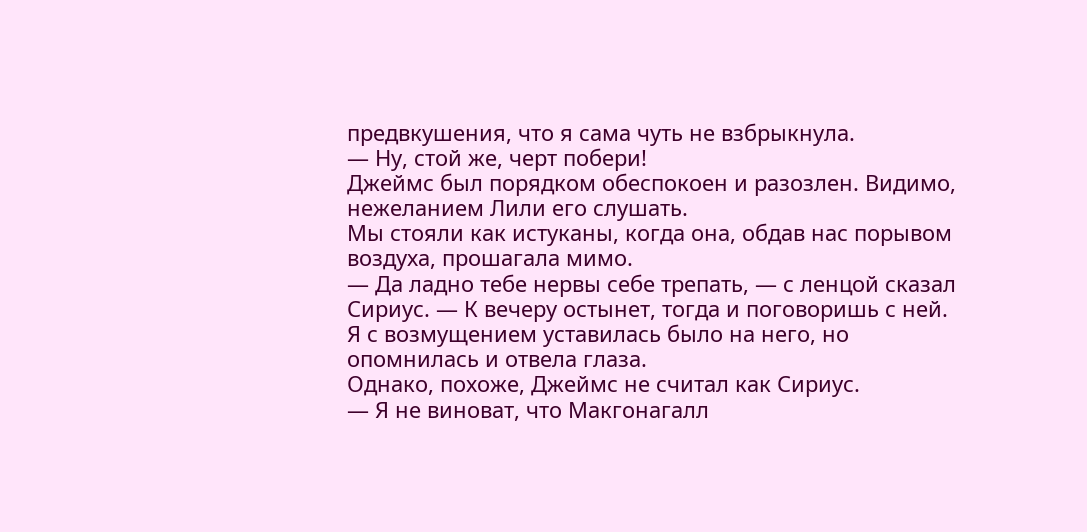предвкушения, что я сама чуть не взбрыкнула.
— Ну, стой же, черт побери!
Джеймс был порядком обеспокоен и разозлен. Видимо, нежеланием Лили его слушать.
Мы стояли как истуканы, когда она, обдав нас порывом воздуха, прошагала мимо.
— Да ладно тебе нервы себе трепать, — с ленцой сказал Сириус. — К вечеру остынет, тогда и поговоришь с ней.
Я с возмущением уставилась было на него, но опомнилась и отвела глаза.
Однако, похоже, Джеймс не считал как Сириус.
— Я не виноват, что Макгонагалл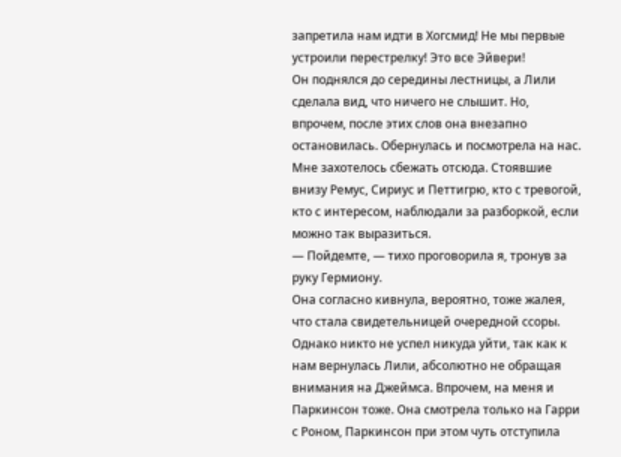запретила нам идти в Хогсмид! Не мы первые устроили перестрелку! Это все Эйвери!
Он поднялся до середины лестницы, а Лили сделала вид, что ничего не слышит. Но, впрочем, после этих слов она внезапно остановилась. Обернулась и посмотрела на нас. Мне захотелось сбежать отсюда. Стоявшие внизу Ремус, Сириус и Петтигрю, кто с тревогой, кто с интересом, наблюдали за разборкой, если можно так выразиться.
— Пойдемте, — тихо проговорила я, тронув за руку Гермиону.
Она согласно кивнула, вероятно, тоже жалея, что стала свидетельницей очередной ссоры.
Однако никто не успел никуда уйти, так как к нам вернулась Лили, абсолютно не обращая внимания на Джеймса. Впрочем, на меня и Паркинсон тоже. Она смотрела только на Гарри с Роном, Паркинсон при этом чуть отступила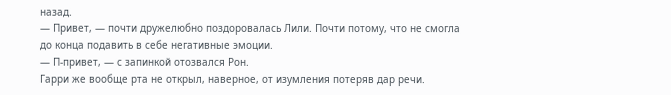назад.
— Привет, — почти дружелюбно поздоровалась Лили. Почти потому, что не смогла до конца подавить в себе негативные эмоции.
— П-привет, — с запинкой отозвался Рон.
Гарри же вообще рта не открыл, наверное, от изумления потеряв дар речи.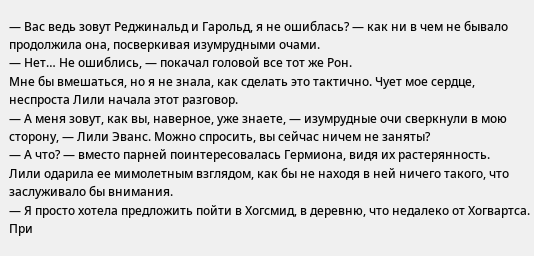— Вас ведь зовут Реджинальд и Гарольд, я не ошиблась? — как ни в чем не бывало продолжила она, посверкивая изумрудными очами.
— Нет… Не ошиблись, — покачал головой все тот же Рон.
Мне бы вмешаться, но я не знала, как сделать это тактично. Чует мое сердце, неспроста Лили начала этот разговор.
— А меня зовут, как вы, наверное, уже знаете, — изумрудные очи сверкнули в мою сторону, — Лили Эванс. Можно спросить, вы сейчас ничем не заняты?
— А что? — вместо парней поинтересовалась Гермиона, видя их растерянность.
Лили одарила ее мимолетным взглядом, как бы не находя в ней ничего такого, что заслуживало бы внимания.
— Я просто хотела предложить пойти в Хогсмид, в деревню, что недалеко от Хогвартса.
При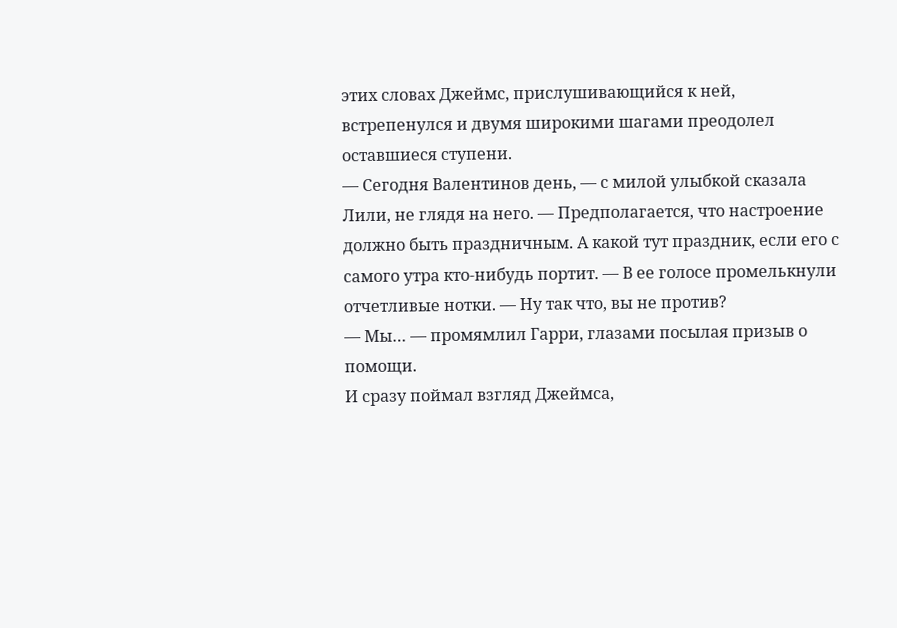этих словах Джеймс, прислушивающийся к ней, встрепенулся и двумя широкими шагами преодолел оставшиеся ступени.
— Сегодня Валентинов день, — с милой улыбкой сказала Лили, не глядя на него. — Предполагается, что настроение должно быть праздничным. А какой тут праздник, если его с самого утра кто-нибудь портит. — В ее голосе промелькнули отчетливые нотки. — Ну так что, вы не против?
— Мы… — промямлил Гарри, глазами посылая призыв о помощи.
И сразу поймал взгляд Джеймса,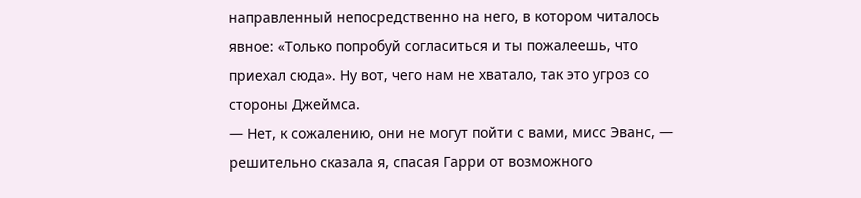направленный непосредственно на него, в котором читалось явное: «Только попробуй согласиться и ты пожалеешь, что приехал сюда». Ну вот, чего нам не хватало, так это угроз со стороны Джеймса.
— Нет, к сожалению, они не могут пойти с вами, мисс Эванс, — решительно сказала я, спасая Гарри от возможного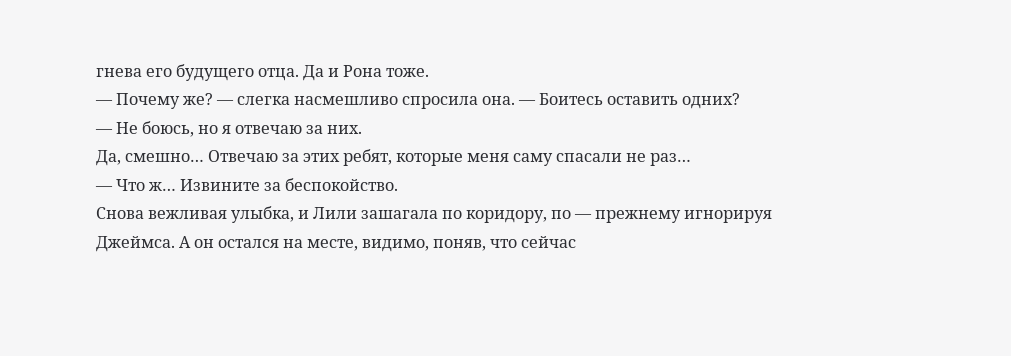гнева его будущего отца. Да и Рона тоже.
— Почему же? — слегка насмешливо спросила она. — Боитесь оставить одних?
— Не боюсь, но я отвечаю за них.
Да, смешно… Отвечаю за этих ребят, которые меня саму спасали не раз…
— Что ж… Извините за беспокойство.
Снова вежливая улыбка, и Лили зашагала по коридору, по — прежнему игнорируя Джеймса. А он остался на месте, видимо, поняв, что сейчас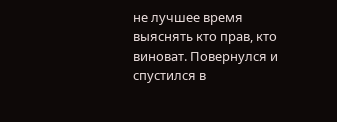не лучшее время выяснять кто прав, кто виноват. Повернулся и спустился в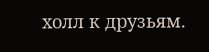холл к друзьям.